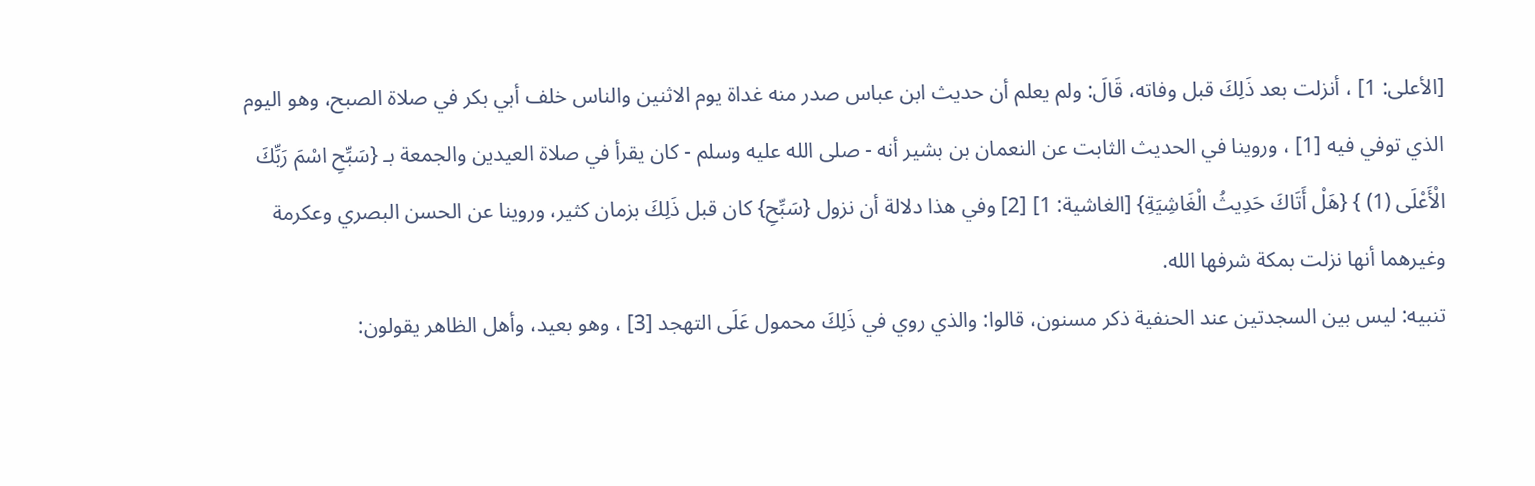[الأعلى: 1] ، أنزلت بعد ذَلِكَ قبل وفاته، قَالَ: ولم يعلم أن حديث ابن عباس صدر منه غداة يوم الاثنين والناس خلف أبي بكر في صلاة الصبح، وهو اليوم الذي توفي فيه [1] ، وروينا في الحديث الثابت عن النعمان بن بشير أنه - صلى الله عليه وسلم - كان يقرأ في صلاة العيدين والجمعة بـ {سَبِّحِ اسْمَ رَبِّكَ الْأَعْلَى (1) } {هَلْ أَتَاكَ حَدِيثُ الْغَاشِيَةِ} [الغاشية: 1] [2] وفي هذا دلالة أن نزول {سَبِّحِ} كان قبل ذَلِكَ بزمان كثير، وروينا عن الحسن البصري وعكرمة وغيرهما أنها نزلت بمكة شرفها الله.
تنبيه: ليس بين السجدتين عند الحنفية ذكر مسنون، قالوا: والذي روي في ذَلِكَ محمول عَلَى التهجد [3] ، وهو بعيد، وأهل الظاهر يقولون: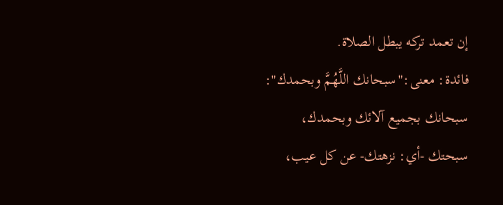إن تعمد تركه يبطل الصلاة.
فائدة: معنى:"سبحانك اللَّهُمَّ وبحمدك": سبحانك بجميع آلائك وبحمدك، سبحتك -أي: نزهتك- عن كل عيب،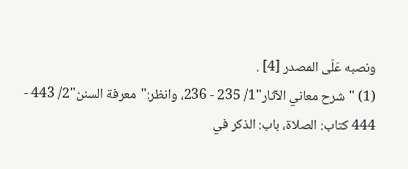ونصبه عَلَى المصدر [4] .
(1) "شرح معاني الآثار"1/ 235 - 236، وانظر:"معرفة السنن"2/ 443 - 444 كتاب: الصلاة، باب: الذكر في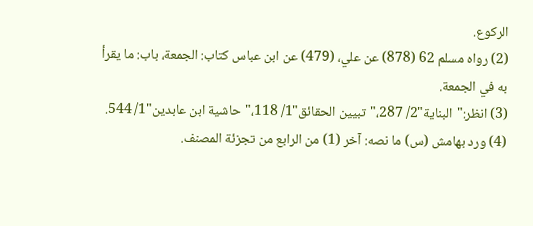الركوع.
(2) رواه مسلم 62 (878) عن علي، (479) عن ابن عباس كتاب: الجمعة، باب: ما يقرأ به في الجمعة.
(3) انظر:"البناية"2/ 287،"تبيين الحقائق"1/ 118،"حاشية ابن عابدين"1/ 544.
(4) ورد بهامش (س) ما نصه: آخر (1) من الرابع من تجزئة المصنف.